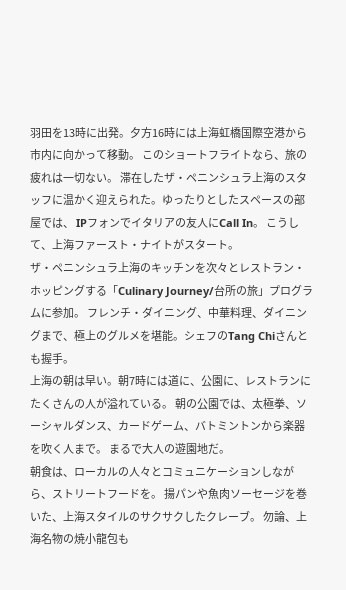羽田を13時に出発。夕方16時には上海虹橋国際空港から市内に向かって移動。 このショートフライトなら、旅の疲れは一切ない。 滞在したザ・ペニンシュラ上海のスタッフに温かく迎えられた。ゆったりとしたスペースの部屋では、 IPフォンでイタリアの友人にCall In。 こうして、上海ファースト・ナイトがスタート。
ザ・ペニンシュラ上海のキッチンを次々とレストラン・ホッピングする「Culinary Journey/台所の旅」プログラムに参加。 フレンチ・ダイニング、中華料理、ダイニングまで、極上のグルメを堪能。シェフのTang Chiさんとも握手。
上海の朝は早い。朝7時には道に、公園に、レストランにたくさんの人が溢れている。 朝の公園では、太極拳、ソーシャルダンス、カードゲーム、バトミントンから楽器を吹く人まで。 まるで大人の遊園地だ。
朝食は、ローカルの人々とコミュニケーションしながら、ストリートフードを。 揚パンや魚肉ソーセージを巻いた、上海スタイルのサクサクしたクレーブ。 勿論、上海名物の焼小龍包も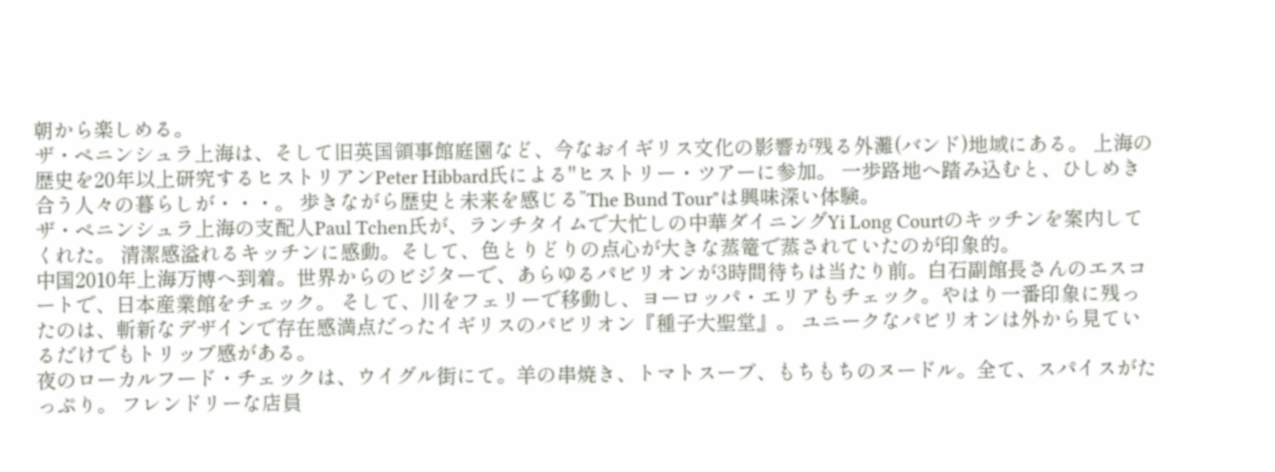朝から楽しめる。
ザ・ペニンシュラ上海は、そして旧英国領事館庭園など、今なおイギリス文化の影響が残る外灘(バンド)地域にある。 上海の歴史を20年以上研究するヒストリアンPeter Hibbard氏による"ヒストリー・ツアーに参加。 一歩路地へ踏み込むと、ひしめき合う人々の暮らしが・・・。 歩きながら歴史と未来を感じる”The Bund Tour"は興味深い体験。
ザ・ペニンシュラ上海の支配人Paul Tchen氏が、ランチタイムで大忙しの中華ダイニングYi Long Courtのキッチンを案内してくれた。 清潔感溢れるキッチンに感動。そして、色とりどりの点心が大きな蒸篭で蒸されていたのが印象的。
中国2010年上海万博へ到着。世界からのビジターで、あらゆるパビリオンが3時間待ちは当たり前。白石副館長さんのエスコートで、日本産業館をチェック。 そして、川をフェリーで移動し、ヨーロッパ・エリアもチェック。やはり一番印象に残ったのは、斬新なデザインで存在感満点だったイギリスのパビリオン『種子大聖堂』。 ユニークなパビリオンは外から見ているだけでもトリップ感がある。
夜のローカルフード・チェックは、ウイグル街にて。羊の串焼き、トマトスープ、もちもちのヌードル。全て、スパイスがたっぷり。 フレンドリーな店員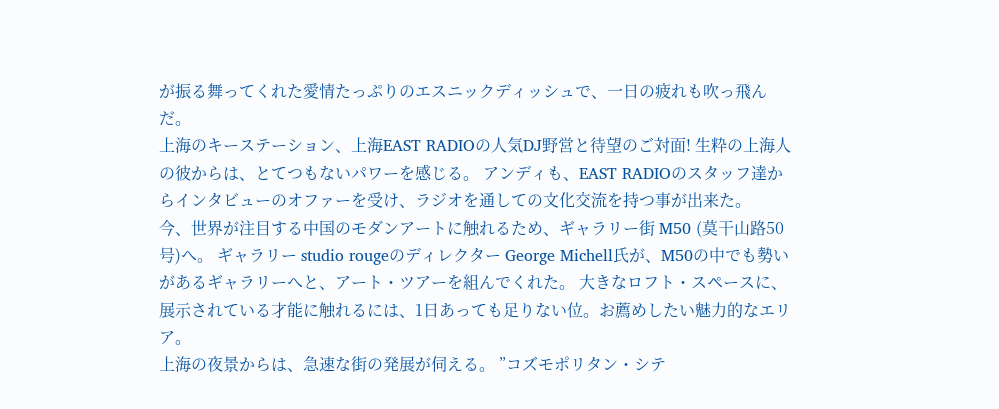が振る舞ってくれた愛情たっぷりのエスニックディッシュで、一日の疲れも吹っ飛んだ。
上海のキーステーション、上海EAST RADIOの人気DJ野営と待望のご対面! 生粋の上海人の彼からは、とてつもないパワーを感じる。 アンディも、EAST RADIOのスタッフ達からインタビューのオファーを受け、ラジオを通しての文化交流を持つ事が出来た。
今、世界が注目する中国のモダンアートに触れるため、ギャラリー街 M50 (莫干山路50号)へ。 ギャラリー studio rougeのディレクター George Michell氏が、M50の中でも勢いがあるギャラリーへと、アート・ツアーを組んでくれた。 大きなロフト・スペースに、展示されている才能に触れるには、1日あっても足りない位。お薦めしたい魅力的なエリア。
上海の夜景からは、急速な街の発展が伺える。 ”コズモポリタン・シテ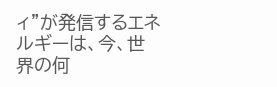ィ”が発信するエネルギーは、今、世界の何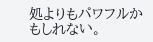処よりもパワフルかもしれない。